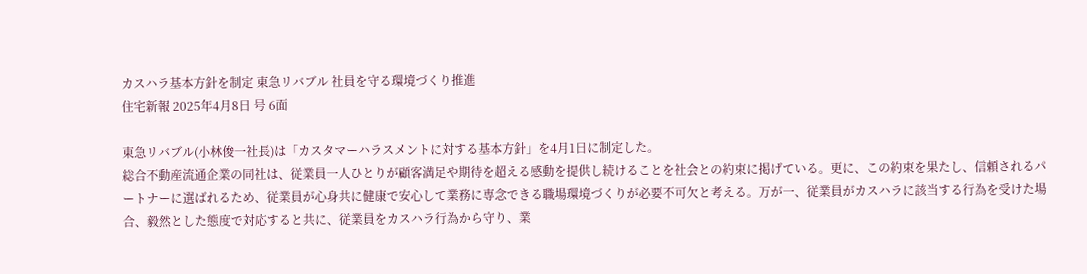カスハラ基本方針を制定 東急リバブル 社員を守る環境づくり推進
住宅新報 2025年4月8日 号 6面

東急リバブル(小林俊一社長)は「カスタマーハラスメントに対する基本方針」を4月1日に制定した。
総合不動産流通企業の同社は、従業員一人ひとりが顧客満足や期待を超える感動を提供し続けることを社会との約束に掲げている。更に、この約束を果たし、信頼されるパートナーに選ばれるため、従業員が心身共に健康で安心して業務に専念できる職場環境づくりが必要不可欠と考える。万が一、従業員がカスハラに該当する行為を受けた場合、毅然とした態度で対応すると共に、従業員をカスハラ行為から守り、業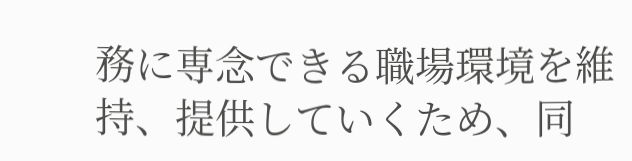務に専念できる職場環境を維持、提供していくため、同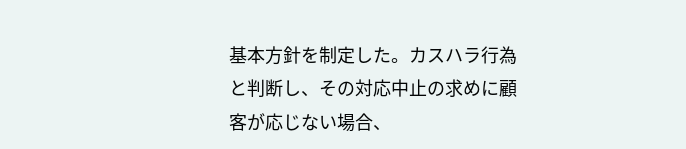基本方針を制定した。カスハラ行為と判断し、その対応中止の求めに顧客が応じない場合、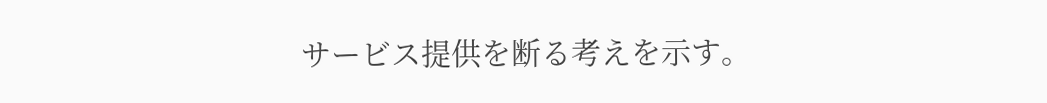サービス提供を断る考えを示す。